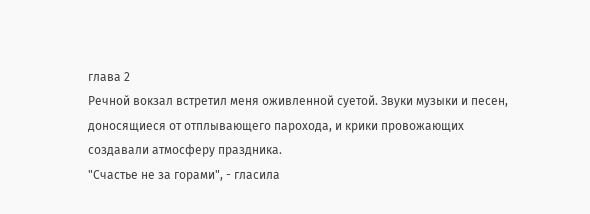глава 2
Речной вокзал встретил меня оживленной суетой. Звуки музыки и песен, доносящиеся от отплывающего парохода, и крики провожающих создавали атмосферу праздника.
"Счастье не за горами", - гласила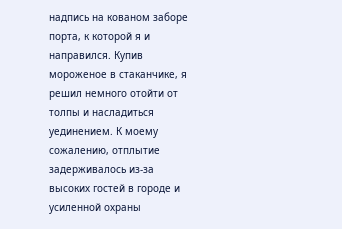надпись на кованом заборе порта, к которой я и направился. Купив мороженое в стаканчике, я решил немного отойти от толпы и насладиться уединением. К моему сожалению, отплытие задерживалось из-за высоких гостей в городе и усиленной охраны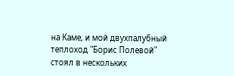на Каме, и мой двухпалубный теплоход "Борис Полевой" стоял в нескольких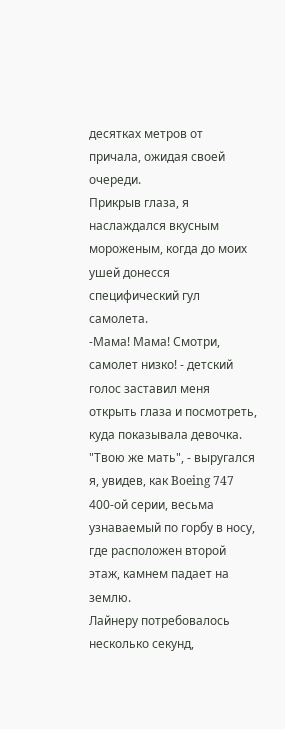десятках метров от причала, ожидая своей очереди.
Прикрыв глаза, я наслаждался вкусным мороженым, когда до моих ушей донесся специфический гул самолета.
-Мама! Мама! Смотри, самолет низко! - детский голос заставил меня открыть глаза и посмотреть, куда показывала девочка.
"Твою же мать", - выругался я, увидев, как Boeing 747 400-ой серии, весьма узнаваемый по горбу в носу, где расположен второй этаж, камнем падает на землю.
Лайнеру потребовалось несколько секунд,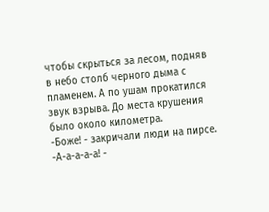чтобы скрыться за лесом, подняв в небо столб черного дыма с пламенем. А по ушам прокатился звук взрыва. До места крушения было около километра.
-Боже! - закричали люди на пирсе.
-А-а-а-а-а! -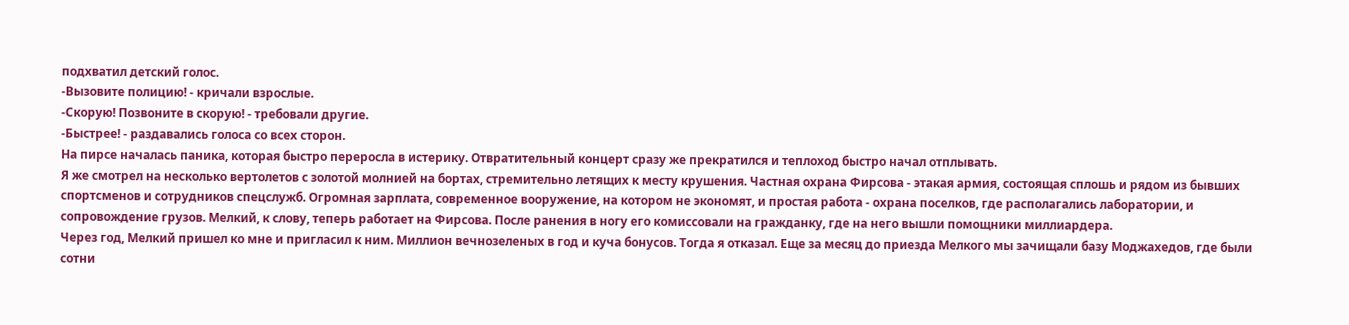подхватил детский голос.
-Вызовите полицию! - кричали взрослые.
-Скорую! Позвоните в скорую! - требовали другие.
-Быстрее! - раздавались голоса со всех сторон.
На пирсе началась паника, которая быстро переросла в истерику. Отвратительный концерт сразу же прекратился и теплоход быстро начал отплывать.
Я же смотрел на несколько вертолетов с золотой молнией на бортах, стремительно летящих к месту крушения. Частная охрана Фирсова - этакая армия, состоящая сплошь и рядом из бывших спортсменов и сотрудников спецслужб. Огромная зарплата, современное вооружение, на котором не экономят, и простая работа - охрана поселков, где располагались лаборатории, и сопровождение грузов. Мелкий, к слову, теперь работает на Фирсова. После ранения в ногу его комиссовали на гражданку, где на него вышли помощники миллиардера.
Через год, Мелкий пришел ко мне и пригласил к ним. Миллион вечнозеленых в год и куча бонусов. Тогда я отказал. Еще за месяц до приезда Мелкого мы зачищали базу Моджахедов, где были сотни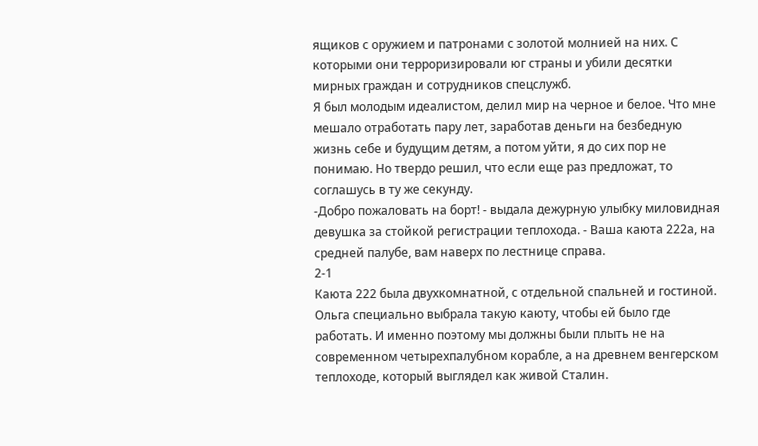ящиков с оружием и патронами с золотой молнией на них. С которыми они терроризировали юг страны и убили десятки мирных граждан и сотрудников спецслужб.
Я был молодым идеалистом, делил мир на черное и белое. Что мне мешало отработать пару лет, заработав деньги на безбедную жизнь себе и будущим детям, а потом уйти, я до сих пор не понимаю. Но твердо решил, что если еще раз предложат, то соглашусь в ту же секунду.
-Добро пожаловать на борт! - выдала дежурную улыбку миловидная девушка за стойкой регистрации теплохода. - Ваша каюта 222а, на средней палубе, вам наверх по лестнице справа.
2-1
Каюта 222 была двухкомнатной, с отдельной спальней и гостиной. Ольга специально выбрала такую каюту, чтобы ей было где работать. И именно поэтому мы должны были плыть не на современном четырехпалубном корабле, а на древнем венгерском теплоходе, который выглядел как живой Сталин.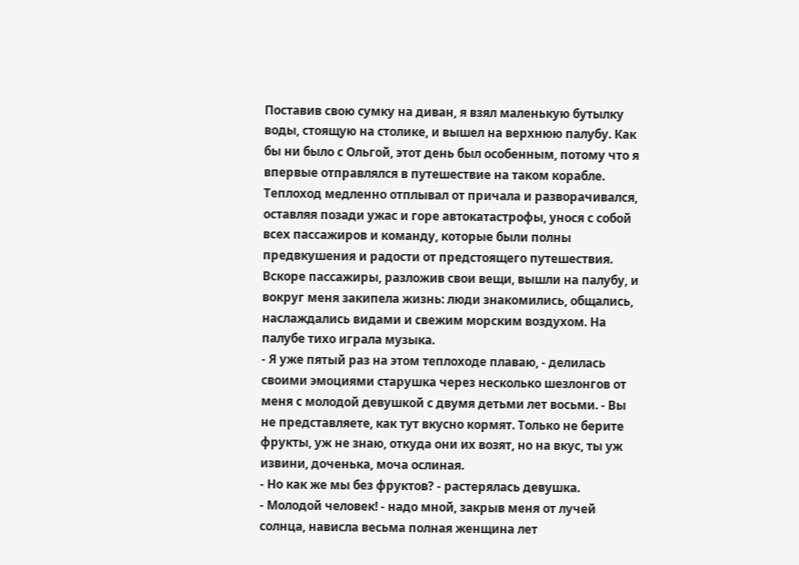Поставив свою сумку на диван, я взял маленькую бутылку воды, стоящую на столике, и вышел на верхнюю палубу. Как бы ни было с Ольгой, этот день был особенным, потому что я впервые отправлялся в путешествие на таком корабле.
Теплоход медленно отплывал от причала и разворачивался, оставляя позади ужас и горе автокатастрофы, унося с собой всех пассажиров и команду, которые были полны предвкушения и радости от предстоящего путешествия.
Вскоре пассажиры, разложив свои вещи, вышли на палубу, и вокруг меня закипела жизнь: люди знакомились, общались, наслаждались видами и свежим морским воздухом. На палубе тихо играла музыка.
- Я уже пятый раз на этом теплоходе плаваю, - делилась своими эмоциями старушка через несколько шезлонгов от меня с молодой девушкой с двумя детьми лет восьми. - Вы не представляете, как тут вкусно кормят. Только не берите фрукты, уж не знаю, откуда они их возят, но на вкус, ты уж извини, доченька, моча ослиная.
- Но как же мы без фруктов? - растерялась девушка.
- Молодой человек! - надо мной, закрыв меня от лучей солнца, нависла весьма полная женщина лет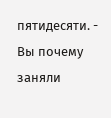пятидесяти. - Вы почему заняли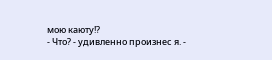мою каюту!?
- Что? - удивленно произнес я. -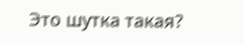Это шутка такая?